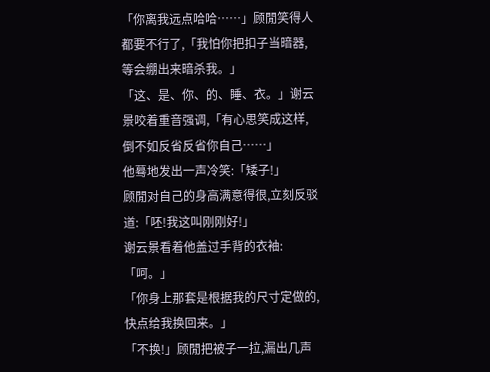「你离我远点哈哈……」顾閒笑得人都要不行了,「我怕你把扣子当暗器,等会绷出来暗杀我。」
「这、是、你、的、睡、衣。」谢云景咬着重音强调,「有心思笑成这样,倒不如反省反省你自己……」
他蓦地发出一声冷笑:「矮子!」
顾閒对自己的身高满意得很,立刻反驳道:「呸!我这叫刚刚好!」
谢云景看着他盖过手背的衣袖:「呵。」
「你身上那套是根据我的尺寸定做的,快点给我换回来。」
「不换!」顾閒把被子一拉,漏出几声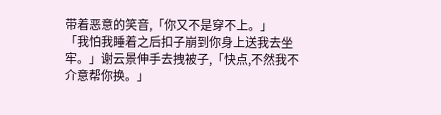带着恶意的笑音,「你又不是穿不上。」
「我怕我睡着之后扣子崩到你身上送我去坐牢。」谢云景伸手去拽被子,「快点,不然我不介意帮你换。」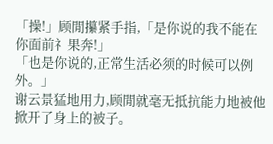「操!」顾閒攥紧手指,「是你说的我不能在你面前礻果奔!」
「也是你说的,正常生活必须的时候可以例外。」
谢云景猛地用力,顾閒就毫无抵抗能力地被他掀开了身上的被子。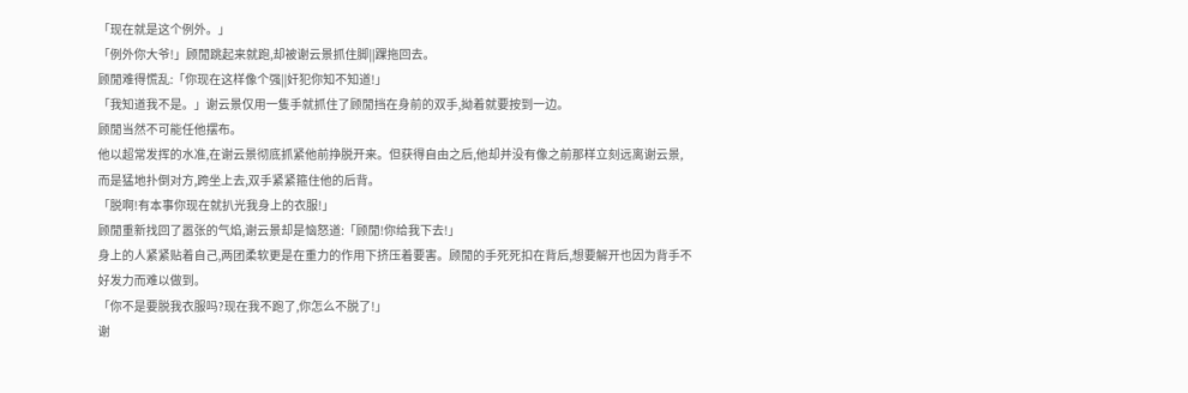「现在就是这个例外。」
「例外你大爷!」顾閒跳起来就跑,却被谢云景抓住脚||踝拖回去。
顾閒难得慌乱:「你现在这样像个强||奸犯你知不知道!」
「我知道我不是。」谢云景仅用一隻手就抓住了顾閒挡在身前的双手,拗着就要按到一边。
顾閒当然不可能任他摆布。
他以超常发挥的水准,在谢云景彻底抓紧他前挣脱开来。但获得自由之后,他却并没有像之前那样立刻远离谢云景,而是猛地扑倒对方,跨坐上去,双手紧紧箍住他的后背。
「脱啊!有本事你现在就扒光我身上的衣服!」
顾閒重新找回了嚣张的气焰,谢云景却是恼怒道:「顾閒!你给我下去!」
身上的人紧紧贴着自己,两团柔软更是在重力的作用下挤压着要害。顾閒的手死死扣在背后,想要解开也因为背手不好发力而难以做到。
「你不是要脱我衣服吗?现在我不跑了,你怎么不脱了!」
谢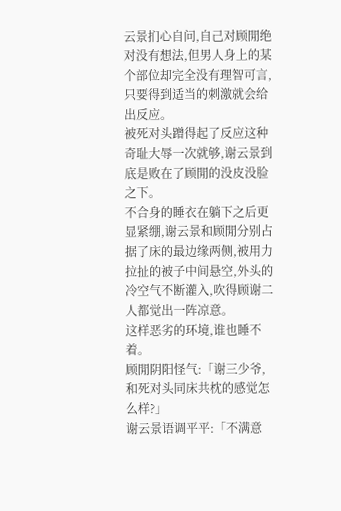云景扪心自问,自己对顾閒绝对没有想法,但男人身上的某个部位却完全没有理智可言,只要得到适当的刺激就会给出反应。
被死对头蹭得起了反应这种奇耻大辱一次就够,谢云景到底是败在了顾閒的没皮没脸之下。
不合身的睡衣在躺下之后更显紧绷,谢云景和顾閒分别占据了床的最边缘两侧,被用力拉扯的被子中间悬空,外头的冷空气不断灌入,吹得顾谢二人都觉出一阵凉意。
这样恶劣的环境,谁也睡不着。
顾閒阴阳怪气:「谢三少爷,和死对头同床共枕的感觉怎么样?」
谢云景语调平平:「不满意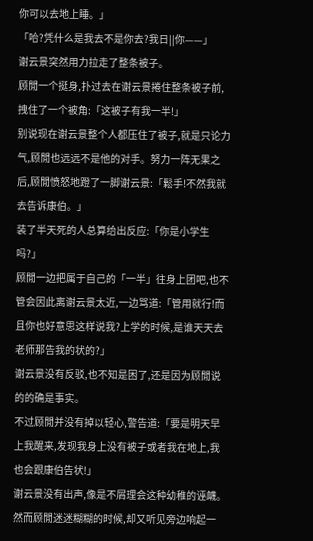你可以去地上睡。」
「哈?凭什么是我去不是你去?我日||你——」
谢云景突然用力拉走了整条被子。
顾閒一个挺身,扑过去在谢云景捲住整条被子前,拽住了一个被角:「这被子有我一半!」
别说现在谢云景整个人都压住了被子,就是只论力气,顾閒也远远不是他的对手。努力一阵无果之后,顾閒愤怒地蹬了一脚谢云景:「鬆手!不然我就去告诉康伯。」
装了半天死的人总算给出反应:「你是小学生吗?」
顾閒一边把属于自己的「一半」往身上团吧,也不管会因此离谢云景太近,一边骂道:「管用就行!而且你也好意思这样说我?上学的时候,是谁天天去老师那告我的状的?」
谢云景没有反驳,也不知是困了,还是因为顾閒说的的确是事实。
不过顾閒并没有掉以轻心,警告道:「要是明天早上我醒来,发现我身上没有被子或者我在地上,我也会跟康伯告状!」
谢云景没有出声,像是不屑理会这种幼稚的诬衊。
然而顾閒迷迷糊糊的时候,却又听见旁边响起一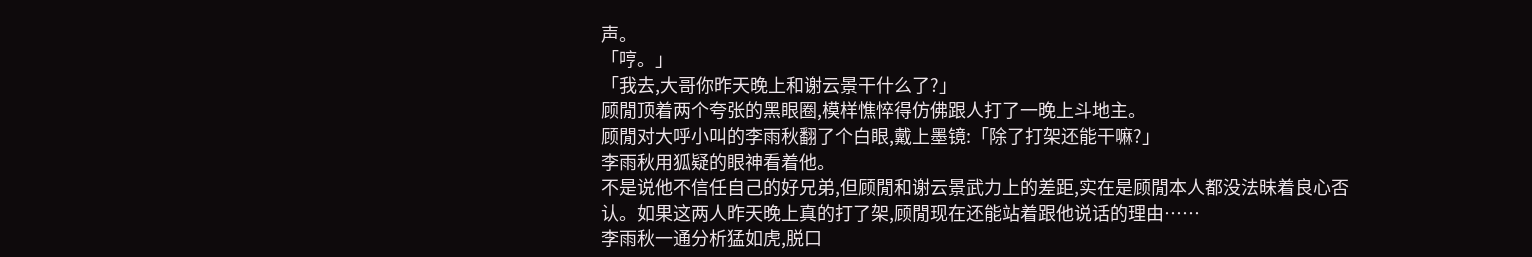声。
「哼。」
「我去,大哥你昨天晚上和谢云景干什么了?」
顾閒顶着两个夸张的黑眼圈,模样憔悴得仿佛跟人打了一晚上斗地主。
顾閒对大呼小叫的李雨秋翻了个白眼,戴上墨镜:「除了打架还能干嘛?」
李雨秋用狐疑的眼神看着他。
不是说他不信任自己的好兄弟,但顾閒和谢云景武力上的差距,实在是顾閒本人都没法昧着良心否认。如果这两人昨天晚上真的打了架,顾閒现在还能站着跟他说话的理由……
李雨秋一通分析猛如虎,脱口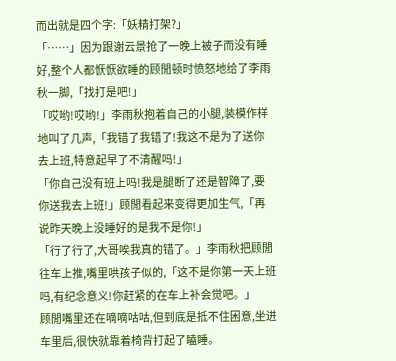而出就是四个字:「妖精打架?」
「……」因为跟谢云景抢了一晚上被子而没有睡好,整个人都恹恹欲睡的顾閒顿时愤怒地给了李雨秋一脚,「找打是吧!」
「哎哟!哎哟!」李雨秋抱着自己的小腿,装模作样地叫了几声,「我错了我错了!我这不是为了送你去上班,特意起早了不清醒吗!」
「你自己没有班上吗!我是腿断了还是智障了,要你送我去上班!」顾閒看起来变得更加生气,「再说昨天晚上没睡好的是我不是你!」
「行了行了,大哥唉我真的错了。」李雨秋把顾閒往车上推,嘴里哄孩子似的,「这不是你第一天上班吗,有纪念意义!你赶紧的在车上补会觉吧。」
顾閒嘴里还在嘀嘀咕咕,但到底是抵不住困意,坐进车里后,很快就靠着椅背打起了瞌睡。